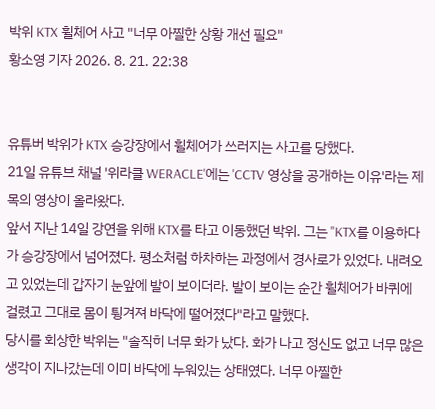박위 KTX 휠체어 사고 "너무 아찔한 상황 개선 필요"
황소영 기자 2026. 8. 21. 22:38


유튜버 박위가 KTX 승강장에서 휠체어가 쓰러지는 사고를 당했다.
21일 유튜브 채널 '위라클 WERACLE'에는 'CCTV 영상을 공개하는 이유'라는 제목의 영상이 올라왔다.
앞서 지난 14일 강연을 위해 KTX를 타고 이동했던 박위. 그는 "KTX를 이용하다가 승강장에서 넘어졌다. 평소처럼 하차하는 과정에서 경사로가 있었다. 내려오고 있었는데 갑자기 눈앞에 발이 보이더라. 발이 보이는 순간 휠체어가 바퀴에 걸렸고 그대로 몸이 튕겨져 바닥에 떨어졌다"라고 말했다.
당시를 회상한 박위는 "솔직히 너무 화가 났다. 화가 나고 정신도 없고 너무 많은 생각이 지나갔는데 이미 바닥에 누워있는 상태였다. 너무 아찔한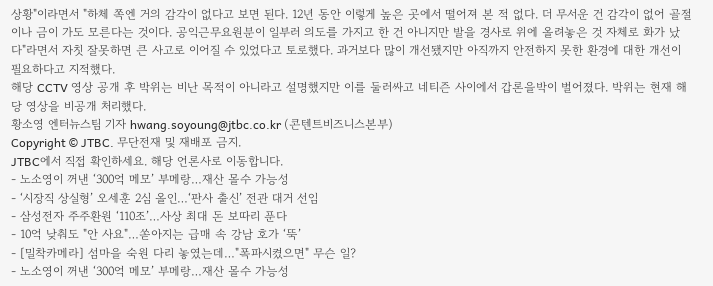상황"이라면서 "하체 쪽엔 거의 감각이 없다고 보면 된다. 12년 동안 이렇게 높은 곳에서 떨어져 본 적 없다. 더 무서운 건 감각이 없어 골절이나 금이 가도 모른다는 것이다. 공익근무요원분이 일부러 의도를 가지고 한 건 아니지만 발을 경사로 위에 올려놓은 것 자체로 화가 났다"라면서 자칫 잘못하면 큰 사고로 이어질 수 있었다고 토로했다. 과거보다 많이 개선됐지만 아직까지 안전하지 못한 환경에 대한 개선이 필요하다고 지적했다.
해당 CCTV 영상 공개 후 박위는 비난 목적이 아니라고 설명했지만 이를 둘러싸고 네티즌 사이에서 갑론을박이 벌어졌다. 박위는 현재 해당 영상을 비공개 처리했다.
황소영 엔터뉴스팀 기자 hwang.soyoung@jtbc.co.kr (콘텐트비즈니스본부)
Copyright © JTBC. 무단전재 및 재배포 금지.
JTBC에서 직접 확인하세요. 해당 언론사로 이동합니다.
- 노소영이 꺼낸 ‘300억 메모’ 부메랑…재산 몰수 가능성
- ‘시장직 상실형’ 오세훈 2심 올인…‘판사 출신’ 전관 대거 선임
- 삼성전자 주주환원 ‘110조’…사상 최대 돈 보따리 푼다
- 10억 낮춰도 "안 사요"…쏟아지는 급매 속 강남 호가 ‘뚝’
- [밀착카메라] 섬마을 숙원 다리 놓였는데…"폭파시켰으면" 무슨 일?
- 노소영이 꺼낸 ‘300억 메모’ 부메랑…재산 몰수 가능성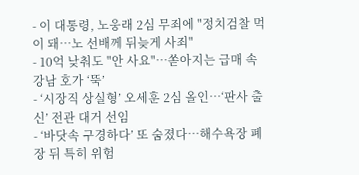- 이 대통령, 노웅래 2심 무죄에 "정치검찰 먹이 돼…노 선배께 뒤늦게 사죄"
- 10억 낮춰도 "안 사요"…쏟아지는 급매 속 강남 호가 ‘뚝’
- ‘시장직 상실형’ 오세훈 2심 올인…‘판사 출신’ 전관 대거 선임
- ‘바닷속 구경하다’ 또 숨졌다…해수욕장 폐장 뒤 특히 위험